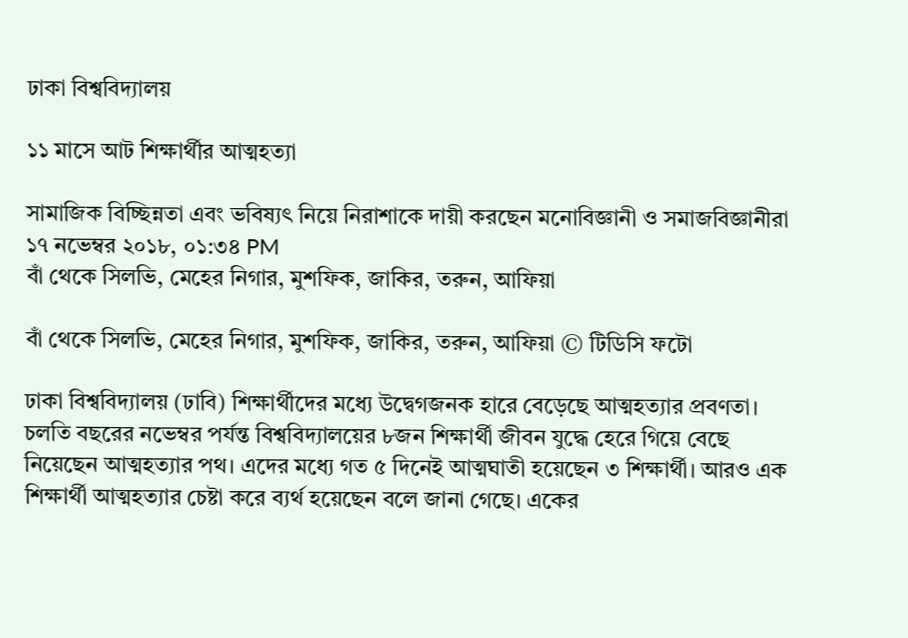ঢাকা বিশ্ববিদ্যালয়

১১ মাসে আট শিক্ষার্থীর আত্মহত্যা

সামাজিক বিচ্ছিন্নতা এবং ভবিষ্যৎ নিয়ে নিরাশাকে দায়ী করছেন মনোবিজ্ঞানী ও সমাজবিজ্ঞানীরা
১৭ নভেম্বর ২০১৮, ০১:৩৪ PM
বাঁ থেকে সিলভি, মেহের নিগার, মুশফিক, জাকির, তরুন, আফিয়া

বাঁ থেকে সিলভি, মেহের নিগার, মুশফিক, জাকির, তরুন, আফিয়া © টিডিসি ফটো

ঢাকা বিশ্ববিদ্যালয় (ঢাবি) শিক্ষার্থীদের মধ্যে উদ্বেগজনক হারে বেড়েছে আত্মহত্যার প্রবণতা। চলতি বছরের নভেম্বর পর্যন্ত বিশ্ববিদ্যালয়ের ৮জন শিক্ষার্থী জীবন যুদ্ধে হেরে গিয়ে বেছে নিয়েছেন আত্মহত্যার পথ। এদের মধ্যে গত ৫ দিনেই আত্মঘাতী হয়েছেন ৩ শিক্ষার্থী। আরও এক শিক্ষার্থী আত্মহত্যার চেষ্টা করে ব্যর্থ হয়েছেন বলে জানা গেছে। একের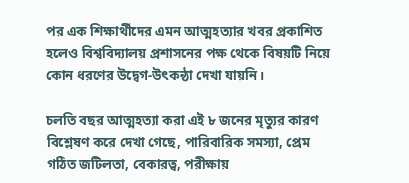পর এক শিক্ষার্থীদের এমন আত্মহত্যার খবর প্রকাশিত হলেও বিশ্ববিদ্যালয় প্রশাসনের পক্ষ থেকে বিষয়টি নিয়ে কোন ধরণের উদ্বেগ-উৎকন্ঠা দেখা যায়নি।

চলতি বছর আত্মহত্যা করা এই ৮ জনের মৃত্যুর কারণ বিশ্লেষণ করে দেখা গেছে, পারিবারিক সমস্যা, প্রেম গঠিত জটিলতা, বেকারত্ব, পরীক্ষায়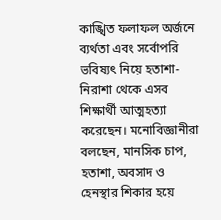কাঙ্খিত ফলাফল অর্জনে ব্যর্থতা এবং সর্বোপরি ভবিষ্যৎ নিয়ে হতাশা-নিরাশা থেকে এসব শিক্ষার্থী আত্মহত্যা করেছেন। মনোবিজ্ঞানীরা বলছেন, মানসিক চাপ, হতাশা, অবসাদ ও  হেনস্থার শিকার হয়ে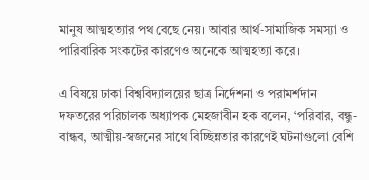মানুষ আত্মহত্যার পথ বেছে নেয়। আবার আর্থ-সামাজিক সমস্যা ও পারিবারিক সংকটের কারণেও অনেকে আত্মহত্যা করে।

এ বিষয়ে ঢাকা বিশ্ববিদ্যালয়ের ছাত্র নির্দেশনা ও পরামর্শদান দফতরের পরিচালক অধ্যাপক মেহজাবীন হক বলেন, ‘পরিবার, বন্ধু-বান্ধব, আত্মীয়-স্বজনের সাথে বিচ্ছিন্নতার কারণেই ঘটনাগুলো বেশি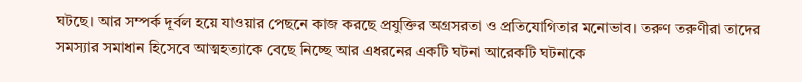ঘটছে। আর সম্পর্ক দূর্বল হয়ে যাওয়ার পেছনে কাজ করছে প্রযুক্তির অগ্রসরতা ও প্রতিযোগিতার মনোভাব। তরুণ তরুণীরা তাদের সমস্যার সমাধান হিসেবে আত্মহত্যাকে বেছে নিচ্ছে আর এধরনের একটি ঘটনা আরেকটি ঘটনাকে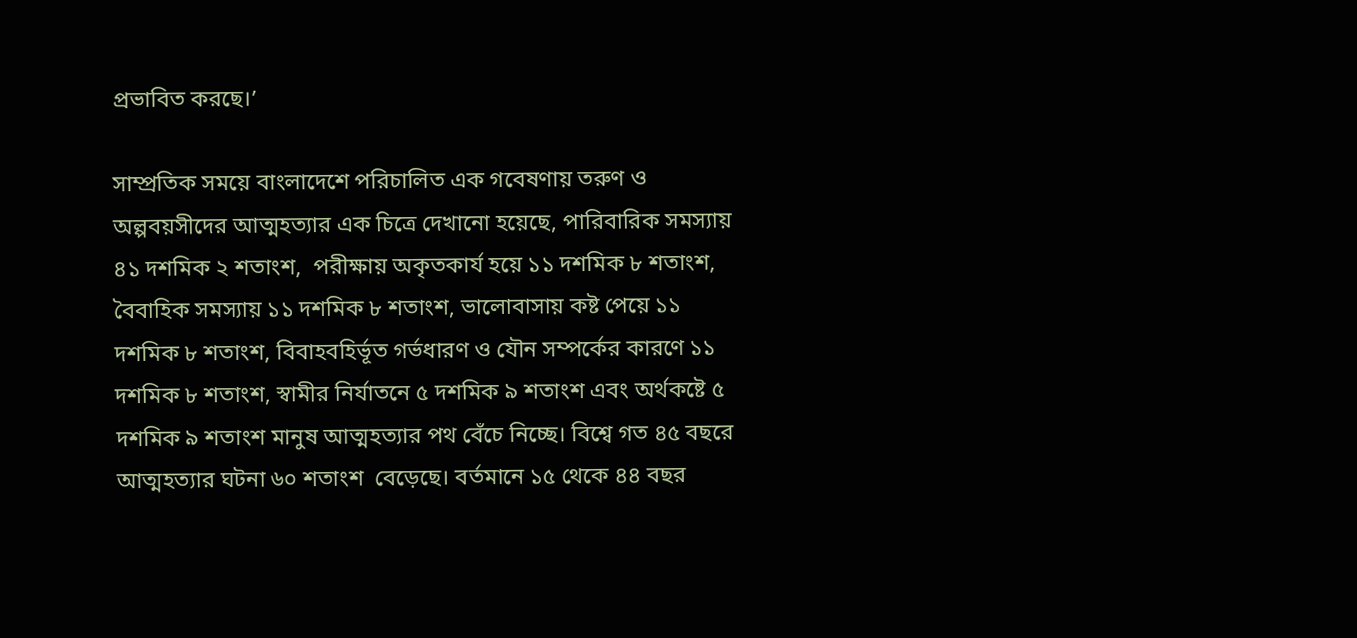প্রভাবিত করছে।’

সাম্প্রতিক সময়ে বাংলাদেশে পরিচালিত এক গবেষণায় তরুণ ও অল্পবয়সীদের আত্মহত্যার এক চিত্রে দেখানো হয়েছে, পারিবারিক সমস্যায় ৪১ দশমিক ২ শতাংশ,  পরীক্ষায় অকৃতকার্য হয়ে ১১ দশমিক ৮ শতাংশ, বৈবাহিক সমস্যায় ১১ দশমিক ৮ শতাংশ, ভালোবাসায় কষ্ট পেয়ে ১১ দশমিক ৮ শতাংশ, বিবাহবহির্ভূত গর্ভধারণ ও যৌন সম্পর্কের কারণে ১১ দশমিক ৮ শতাংশ, স্বামীর নির্যাতনে ৫ দশমিক ৯ শতাংশ এবং অর্থকষ্টে ৫ দশমিক ৯ শতাংশ মানুষ আত্মহত্যার পথ বেঁচে নিচ্ছে। বিশ্বে গত ৪৫ বছরে আত্মহত্যার ঘটনা ৬০ শতাংশ  বেড়েছে। বর্তমানে ১৫ থেকে ৪৪ বছর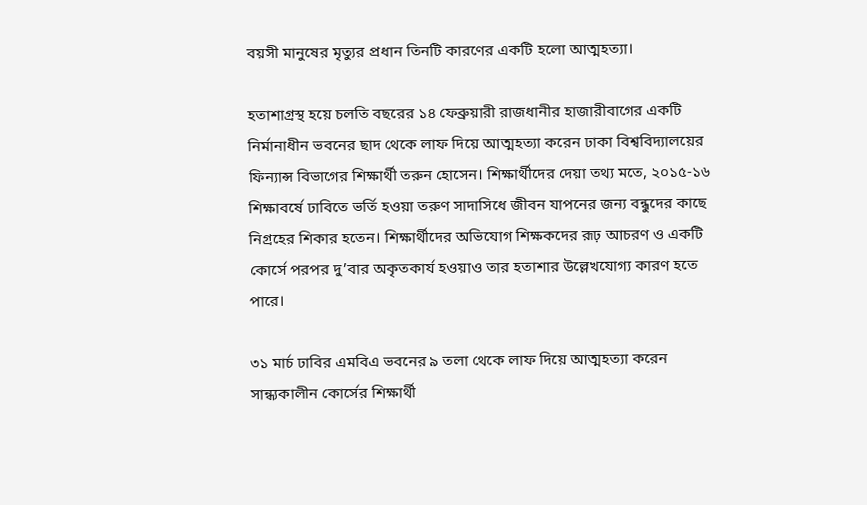বয়সী মানুষের মৃত্যুর প্রধান তিনটি কারণের একটি হলো আত্মহত্যা।

হতাশাগ্রস্থ হয়ে চলতি বছরের ১৪ ফেব্রুয়ারী রাজধানীর হাজারীবাগের একটি নির্মানাধীন ভবনের ছাদ থেকে লাফ দিয়ে আত্মহত্যা করেন ঢাকা বিশ্ববিদ্যালয়ের ফিন্যান্স বিভাগের শিক্ষার্থী তরুন হোসেন। শিক্ষার্থীদের দেয়া তথ্য মতে, ২০১৫-১৬ শিক্ষাবর্ষে ঢাবিতে ভর্তি হওয়া তরুণ সাদাসিধে জীবন যাপনের জন্য বন্ধুদের কাছে নিগ্রহের শিকার হতেন। শিক্ষার্থীদের অভিযোগ শিক্ষকদের রূঢ় আচরণ ও একটি কোর্সে পরপর দু’বার অকৃতকার্য হওয়াও তার হতাশার উল্লেখযোগ্য কারণ হতে পারে।

৩১ মার্চ ঢাবির এমবিএ ভবনের ৯ তলা থেকে লাফ দিয়ে আত্মহত্যা করেন সান্ধ্যকালীন কোর্সের শিক্ষার্থী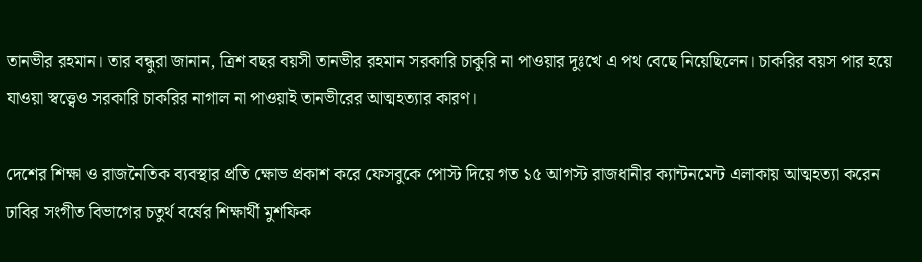তানভীর রহমান। তার বন্ধুরা জানান, ত্রিশ বছর বয়সী তানভীর রহমান সরকারি চাকুরি না পাওয়ার দুঃখে এ পথ বেছে নিয়েছিলেন। চাকরির বয়স পার হয়ে যাওয়া স্বত্ত্বেও সরকারি চাকরির নাগাল না পাওয়াই তানভীরের আত্মহত্যার কারণ।

দেশের শিক্ষা ও রাজনৈতিক ব্যবস্থার প্রতি ক্ষোভ প্রকাশ করে ফেসবুকে পোস্ট দিয়ে গত ১৫ আগস্ট রাজধানীর ক্যান্টনমেন্ট এলাকায় আত্মহত্যা করেন ঢাবির সংগীত বিভাগের চতুর্থ বর্ষের শিক্ষার্থী মুশফিক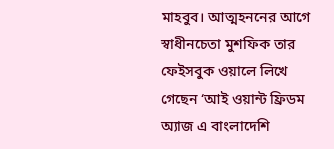মাহবুব। আত্মহননের আগে স্বাধীনচেতা মুশফিক তার ফেইসবুক ওয়ালে লিখে গেছেন ‘আই ওয়ান্ট ফ্রিডম অ্যাজ এ বাংলাদেশি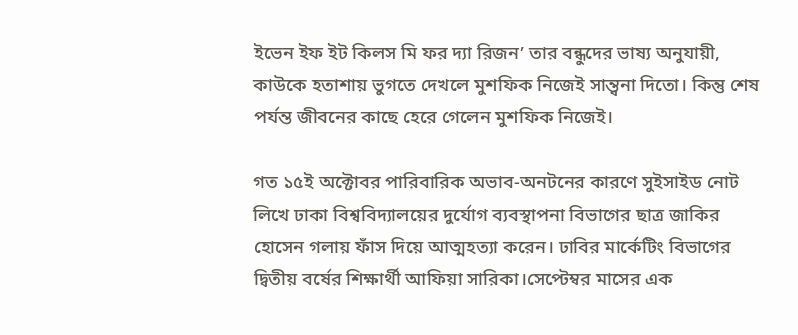ইভেন ইফ ইট কিলস মি ফর দ্যা রিজন’ তার বন্ধুদের ভাষ্য অনুযায়ী, কাউকে হতাশায় ভুগতে দেখলে মুশফিক নিজেই সান্ত্বনা দিতো। কিন্তু শেষ পর্যন্ত জীবনের কাছে হেরে গেলেন মুশফিক নিজেই।

গত ১৫ই অক্টোবর পারিবারিক অভাব-অনটনের কারণে সুইসাইড নোট লিখে ঢাকা বিশ্ববিদ্যালয়ের দুর্যোগ ব্যবস্থাপনা বিভাগের ছাত্র জাকির হোসেন গলায় ফাঁস দিয়ে আত্মহত্যা করেন। ঢাবির মার্কেটিং বিভাগের দ্বিতীয় বর্ষের শিক্ষার্থী আফিয়া সারিকা।সেপ্টেম্বর মাসের এক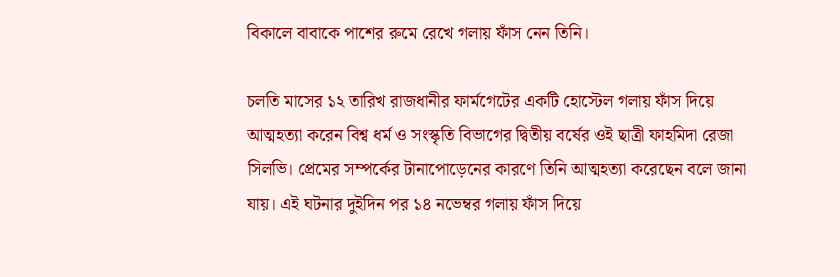বিকালে বাবাকে পাশের রুমে রেখে গলায় ফাঁস নেন তিনি।

চলতি মাসের ১২ তারিখ রাজধানীর ফার্মগেটের একটি হোস্টেল গলায় ফাঁস দিয়ে আত্মহত্যা করেন বিশ্ব ধর্ম ও সংস্কৃতি বিভাগের দ্বিতীয় বর্ষের ওই ছাত্রী ফাহমিদা রেজা সিলভি। প্রেমের সম্পর্কের টানাপোড়েনের কারণে তিনি আত্মহত্যা করেছেন বলে জানা যায়। এই ঘটনার দুইদিন পর ১৪ নভেম্বর গলায় ফাঁস দিয়ে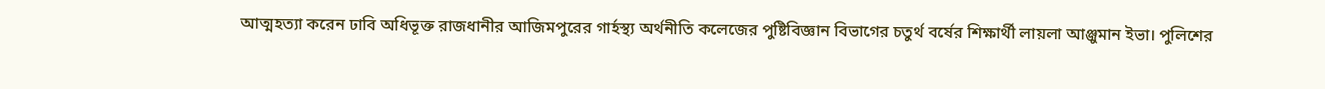আত্মহত্যা করেন ঢাবি অধিভূক্ত রাজধানীর আজিমপুরের গার্হস্থ্য অর্থনীতি কলেজের পুষ্টিবিজ্ঞান বিভাগের চতুর্থ বর্ষের শিক্ষার্থী লায়লা আঞ্জুমান ইভা। পুলিশের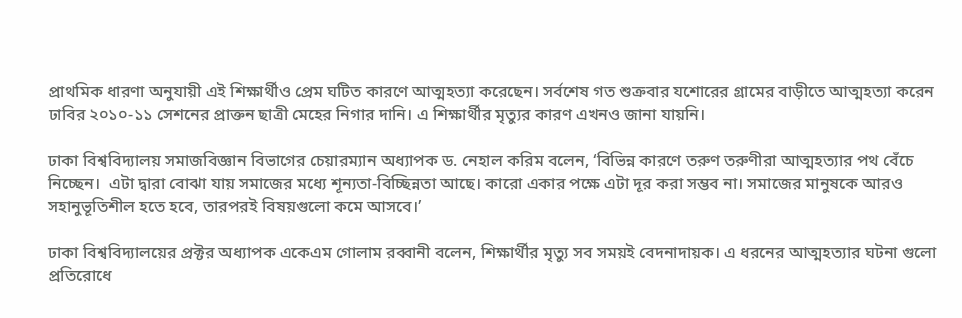প্রাথমিক ধারণা অনুযায়ী এই শিক্ষার্থীও প্রেম ঘটিত কারণে আত্মহত্যা করেছেন। সর্বশেষ গত শুক্রবার যশোরের গ্রামের বাড়ীতে আত্মহত্যা করেন ঢাবির ২০১০-১১ সেশনের প্রাক্তন ছাত্রী মেহের নিগার দানি। এ শিক্ষার্থীর মৃত্যুর কারণ এখনও জানা যায়নি।

ঢাকা বিশ্ববিদ্যালয় সমাজবিজ্ঞান বিভাগের চেয়ারম্যান অধ্যাপক ড. নেহাল করিম বলেন, ‘বিভিন্ন কারণে তরুণ তরুণীরা আত্মহত্যার পথ বেঁচে নিচ্ছেন।  এটা দ্বারা বোঝা যায় সমাজের মধ্যে শূন্যতা-বিচ্ছিন্নতা আছে। কারো একার পক্ষে এটা দূর করা সম্ভব না। সমাজের মানুষকে আরও সহানুভূতিশীল হতে হবে, তারপরই বিষয়গুলো কমে আসবে।’

ঢাকা বিশ্ববিদ্যালয়ের প্রক্টর অধ্যাপক একেএম গোলাম রব্বানী বলেন, শিক্ষার্থীর মৃত্যু সব সময়ই বেদনাদায়ক। এ ধরনের আত্মহত্যার ঘটনা গুলো প্রতিরোধে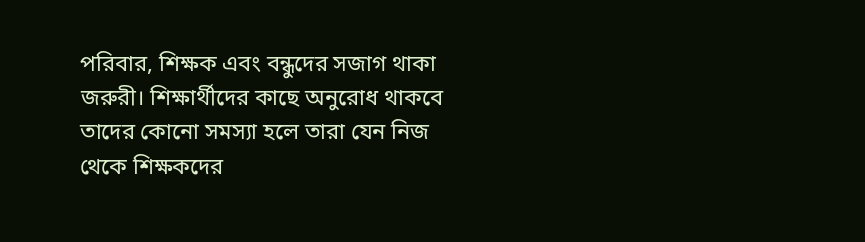পরিবার, শিক্ষক এবং বন্ধুদের সজাগ থাকা জরুরী। শিক্ষার্থীদের কাছে অনুরোধ থাকবে তাদের কোনো সমস্যা হলে তারা যেন নিজ থেকে শিক্ষকদের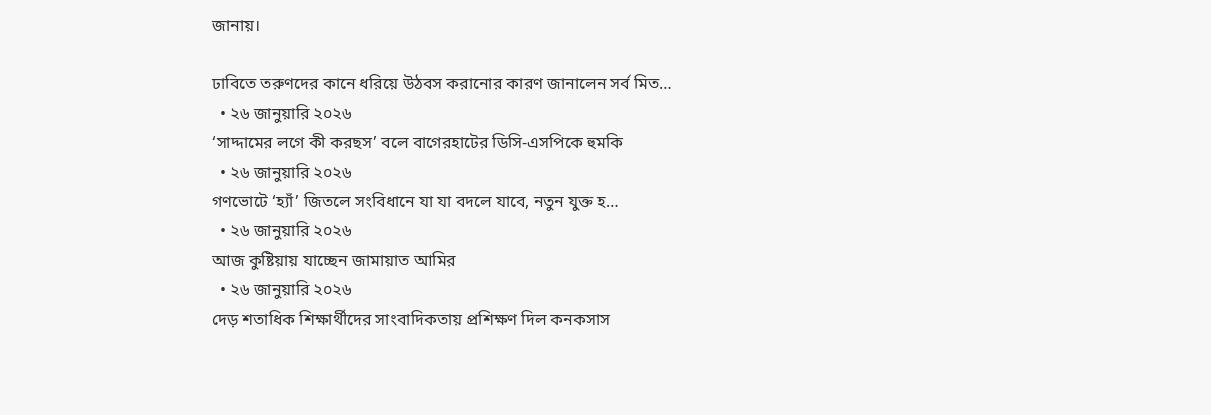জানায়।

ঢাবিতে তরুণদের কানে ধরিয়ে উঠবস করানোর কারণ জানালেন সর্ব মিত…
  • ২৬ জানুয়ারি ২০২৬
‘সাদ্দামের লগে কী করছস’ বলে বাগেরহাটের ডিসি-এসপিকে হুমকি
  • ২৬ জানুয়ারি ২০২৬
গণভোটে ‘হ্যাঁ’ জিতলে সংবিধানে যা যা বদলে যাবে, নতুন যুক্ত হ…
  • ২৬ জানুয়ারি ২০২৬
আজ কুষ্টিয়ায় যাচ্ছেন জামায়াত আমির
  • ২৬ জানুয়ারি ২০২৬
দেড় শতাধিক শিক্ষার্থীদের সাংবাদিকতায় প্রশিক্ষণ দিল কনকসাস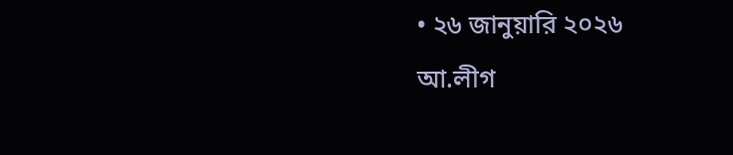• ২৬ জানুয়ারি ২০২৬
আ.লীগ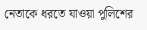নেতাকে ধরতে যাওয়া পুলিশের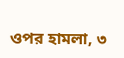ওপর হামলা, ৩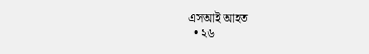এসআই আহত
  • ২৬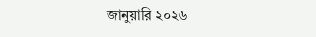জানুয়ারি ২০২৬